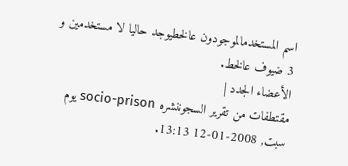اسم المستخدمالموجودون عالخطيوجد حاليا لا مستخدمين و 3 ضيوف عالخط.
الأعضاء الجدد |
مقتطفات من تقرير السجوننشره socio-prison يوم سبت, 2008-01-12 13:13.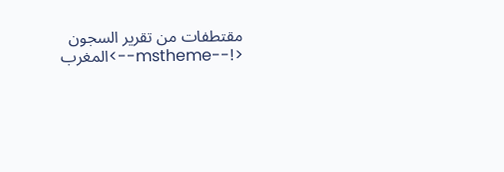مقتطفات من تقرير السجون
<!--mstheme-->المغرب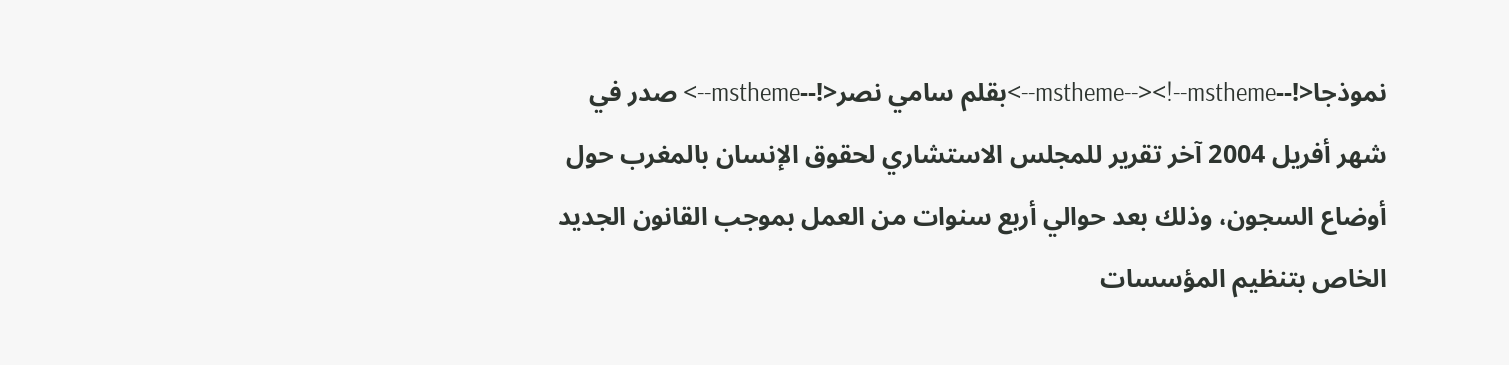نموذجا<!--mstheme--><!--mstheme-->بقلم سامي نصر<!--mstheme--> صدر في شهر أفريل 2004 آخر تقرير للمجلس الاستشاري لحقوق الإنسان بالمغرب حول أوضاع السجون، وذلك بعد حوالي أربع سنوات من العمل بموجب القانون الجديد الخاص بتنظيم المؤسسات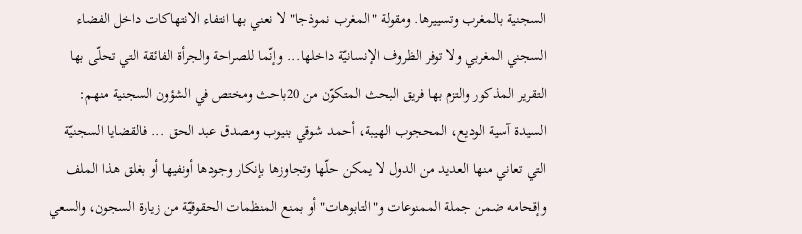السجنية بالمغرب وتسييرها. ومقولة "المغرب نموذجا" لا نعني بها انتفاء الانتهاكات داخل الفضاء السجني المغربي ولا توفر الظروف الإنسانيّة داخلها... وإنّما للصراحة والجرأة الفائقة التي تحلّى بها التقرير المذكور والتزم بها فريق البحث المتكوّن من 20باحث ومختص في الشؤون السجنية منهم: السيدة آسية الوديع، المحجوب الهيبة، أحمد شوقي بنيوب ومصدق عبد الحق ... فالقضايا السجنيّة التي تعاني منها العديد من الدول لا يمكن حلّها وتجاوزها بإنكار وجودها أونفيها أو بغلق هذا الملف وإقحامه ضمن جملة الممنوعات و"التابوهات" أو بمنع المنظمات الحقوقيّة من زيارة السجون، والسعي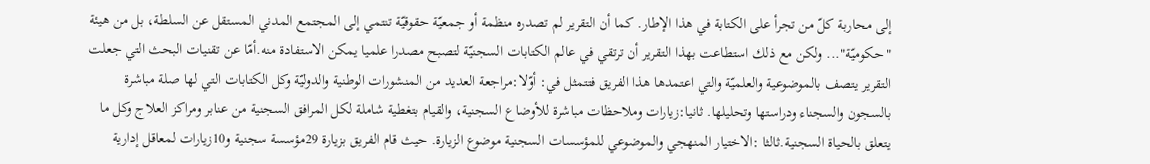إلى محاربة كلّ من تجرأ على الكتابة في هذا الإطار. كما أن التقرير لم تصدره منظمة أو جمعيّة حقوقيّة تنتمي إلى المجتمع المدني المستقل عن السلطة، بل من هيئة "حكوميّة"... ولكن مع ذلك استطاعت بهذا التقرير أن ترتقي في عالم الكتابات السجنيّة لتصبح مصدرا علميا يمكن الاستفادة منه.أمّا عن تقنيات البحث التي جعلت التقرير يتصف بالموضوعية والعلميّة والتي اعتمدها هذا الفريق فتتمثل في: أوّلا:مراجعة العديد من المنشورات الوطنية والدوليّة وكل الكتابات التي لها صلة مباشرة بالسجون والسجناء ودراستها وتحليلها. ثانيا:زيارات وملاحظات مباشرة للأوضاع السجنية، والقيام بتغطية شاملة لكل المرافق السجنية من عنابر ومراكز العلاج وكل ما يتعلق بالحياة السجنية.ثالثا :الاختيار المنهجي والموضوعي للمؤسسات السجنية موضوع الزيارة. حيث قام الفريق بزيارة 29مؤسسة سجنية و10زيارات لمعاقل إدارية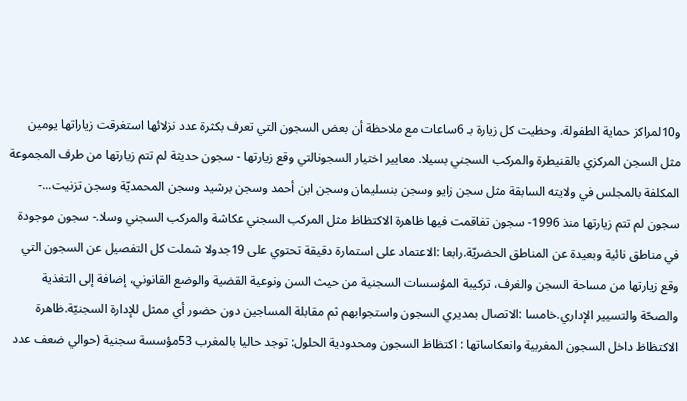و10لمراكز حماية الطفولة. وحظيت كل زيارة بـ 6ساعات مع ملاحظة أن بعض السجون التي تعرف بكثرة عدد نزلائها استغرقت زياراتها يومين مثل السجن المركزي بالقنيطرة والمركب السجني بسيلا. معايير اختيار السجونالتي وقع زيارتها - سجون حديثة لم تتم زيارتها من طرف المجموعة المكلفة بالمجلس في ولايته السابقة مثل سجن زايو وسجن بنسليمان وسجن ابن أحمد وسجن برشيد وسجن المحمديّة وسجن تزنيت...- سجون لم تتم زيارتها منذ 1996- سجون تفاقمت فيها ظاهرة الاكتظاظ مثل المركب السجني عكاشة والمركب السجني وسلا.- سجون موجودة في مناطق نائية وبعيدة عن المناطق الحضريّة.رابعا :الاعتماد على استمارة دقيقة تحتوي على 19جدولا شملت كل التفصيل عن السجون التي وقع زيارتها من مساحة السجن والغرف، تركيبة المؤسسات السجنية من حيث السن ونوعية القضية والوضع القانوني، إضافة إلى التغذية والصحّة والتسيير الإداري.خامسا :الاتصال بمديري السجون واستجوابهم ثم مقابلة المساجين دون حضور أي ممثل للإدارة السجنيّة.ظاهرة الاكتظاظ داخل السجون المغربية وانعكاساتها : اكتظاظ السجون ومحدودية الحلول: توجد حاليا بالمغرب 53مؤسسة سجنية (حوالي ضعف عدد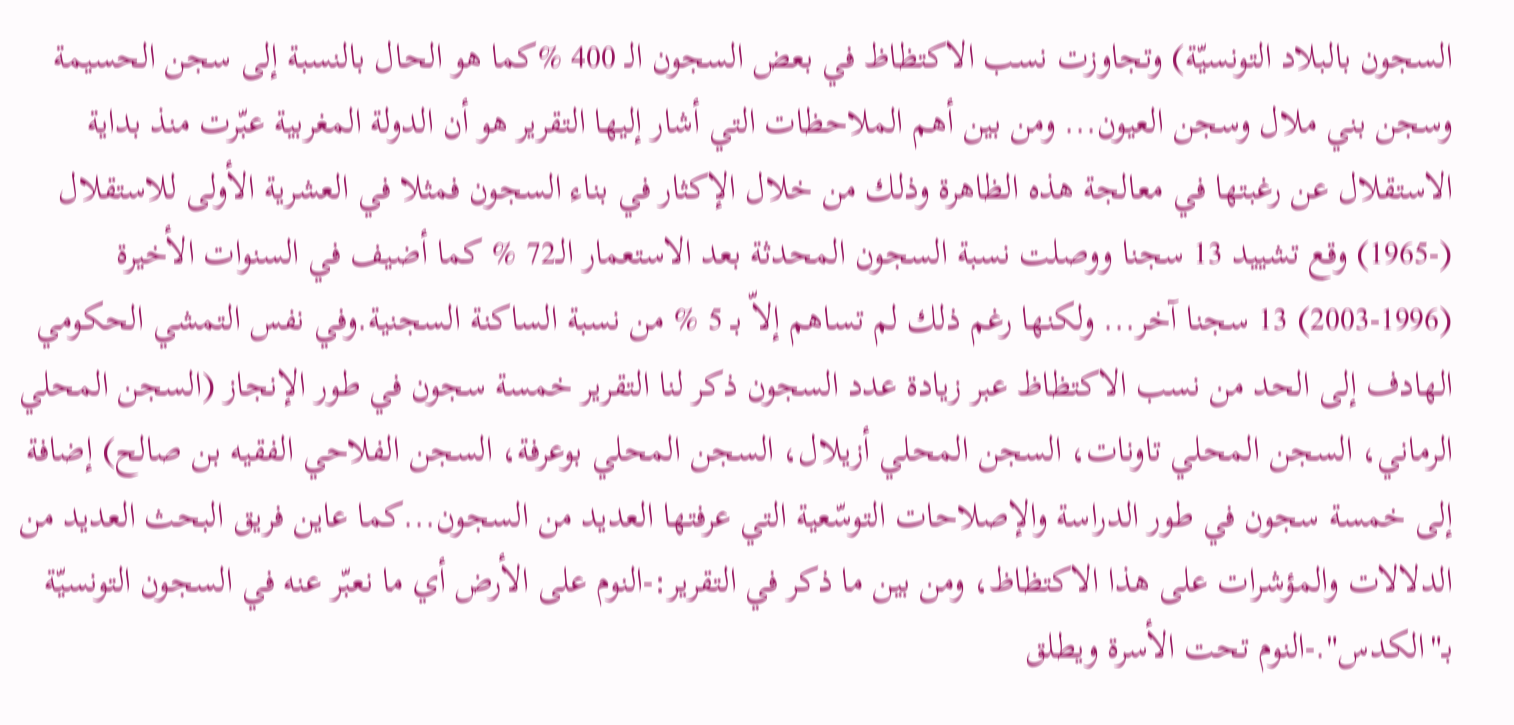السجون بالبلاد التونسيّة) وتجاوزت نسب الاكتظاظ في بعض السجون الـ 400 %كما هو الحال بالنسبة إلى سجن الحسيمة وسجن بني ملال وسجن العيون... ومن بين أهم الملاحظات التي أشار إليها التقرير هو أن الدولة المغربية عبّرت منذ بداية الاستقلال عن رغبتها في معالجة هذه الظاهرة وذلك من خلال الإكثار في بناء السجون فمثلا في العشرية الأولى للاستقلال (-1965) وقع تشييد 13 سجنا ووصلت نسبة السجون المحدثة بعد الاستعمار الـ72 % كما أضيف في السنوات الأخيرة (1996-2003) 13 سجنا آخر... ولكنها رغم ذلك لم تساهم إلاّ بـ 5 % من نسبة الساكنة السجنية.وفي نفس التمشي الحكومي الهادف إلى الحد من نسب الاكتظاظ عبر زيادة عدد السجون ذكر لنا التقرير خمسة سجون في طور الإنجاز (السجن المحلي الرماني، السجن المحلي تاونات، السجن المحلي أزيلال، السجن المحلي بوعرفة، السجن الفلاحي الفقيه بن صالح) إضافة إلى خمسة سجون في طور الدراسة والإصلاحات التوسّعية التي عرفتها العديد من السجون...كما عاين فريق البحث العديد من الدلالات والمؤشرات على هذا الاكتظاظ، ومن بين ما ذكر في التقرير:-النوم على الأرض أي ما نعبّر عنه في السجون التونسيّة بـ"الكدس".-النوم تحت الأسرة ويطلق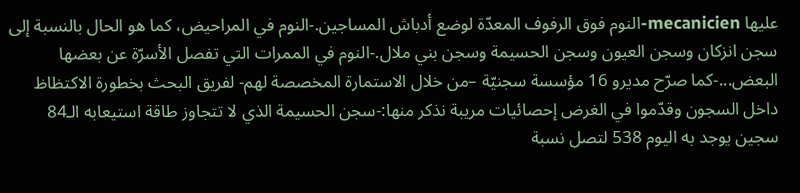عليها mecanicien-النوم فوق الرفوف المعدّة لوضع أدباش المساجين.-النوم في المراحيض، كما هو الحال بالنسبة إلى سجن انزكان وسجن العيون وسجن الحسيمة وسجن بني ملال.-النوم في الممرات التي تفصل الأسرّة عن بعضها البعض...-كما صرّح مديرو 16 مؤسسة سجنيّة –من خلال الاستمارة المخصصة لهم- لفريق البحث بخطورة الاكتظاظ داخل السجون وقدّموا في الغرض إحصائيات مريبة نذكر منها:-سجن الحسيمة الذي لا تتجاوز طاقة استيعابه الـ84 سجين يوجد به اليوم 538 لتصل نسبة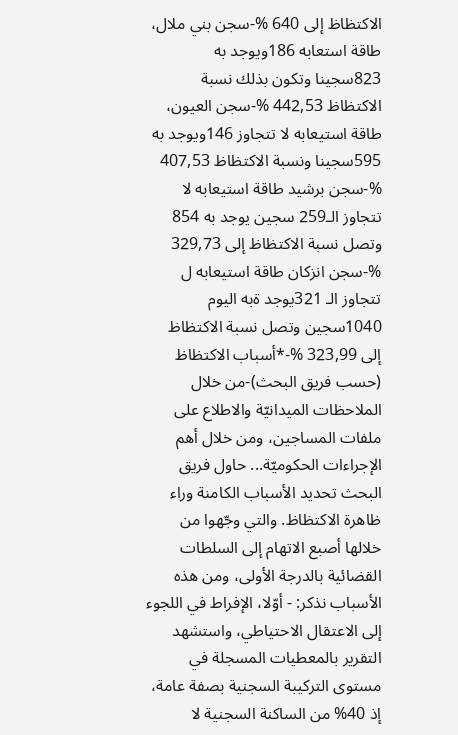الاكتظاظ إلى 640 %-سجن بني ملال، طاقة استعابه 186ويوجد به 823سجينا وتكون بذلك نسبة الاكتظاظ 442,53 %-سجن العيون، طاقة استيعابه لا تتجاوز 146ويوجد به 595سجينا ونسبة الاكتظاظ 407,53 %-سجن برشيد طاقة استيعابه لا تتجاوز الـ259 سجين يوجد به 854 وتصل نسبة الاكتظاظ إلى 329,73 %-سجن انزكان طاقة استيعابه ل تتجاوز الـ 321يوجد ةبه اليوم 1040سجين وتصل نسبة الاكتظاظ إلى 323,99 %-*أسباب الاكتظاظ (حسب فريق البحث)-من خلال الملاحظات الميدانيّة والاطلاع على ملفات المساجين، ومن خلال أهم الإجراءات الحكوميّة... حاول فريق البحث تحديد الأسباب الكامنة وراء ظاهرة الاكتظاظ. والتي وجّهوا من خلالها أصبع الاتهام إلى السلطات القضائية بالدرجة الأولى، ومن هذه الأسباب نذكر: - أوّلا، الإفراط في اللجوء إلى الاعتقال الاحتياطي، واستشهد التقرير بالمعطيات المسجلة في مستوى التركيبة السجنية بصفة عامة، إذ 40% من الساكنة السجنية لا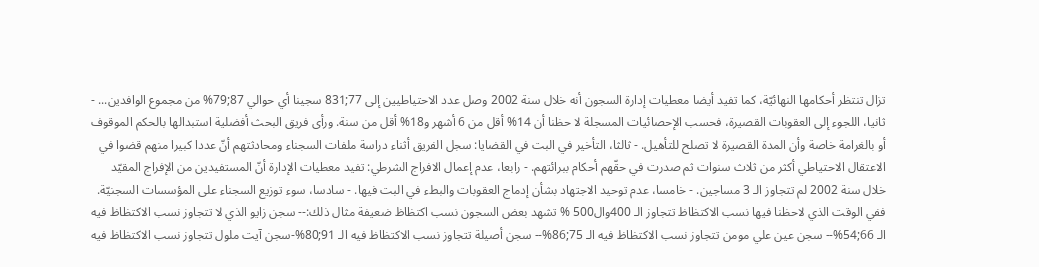تزال تنتظر أحكامها النهائيّة، كما تفيد أيضا معطيات إدارة السجون أنه خلال سنة 2002 وصل عدد الاحتياطيين إلى 77;831 سجينا أي حوالي 87;79% من مجموع الوافدين... - ثانيا، اللجوء إلى العقوبات القصيرة، فحسب الإحصائيات المسجلة لا حظنا أن 14% أقل من 6 أشهر و18% أقل من سنة. ورأى فريق البحث أفضلية استبدالها بالحكم الموقوف أو بالغرامة خاصة وأن المدة القصيرة لا تصلح للتأهيل. - ثالثا، التأخير في البت في القضايا: سجل الفريق أثناء دراسة ملفات السجناء ومحادثتهم أنّ عددا كبيرا منهم قضوا في الاعتقال الاحتياطي أكثر من ثلاث سنوات ثم صدرت في حقّهم أحكام ببرائتهم. - رابعا، عدم إعمال الافراج الشرطي: تفيد معطيات الإدارة أنّ المستفيدين من الإفراج المقيّد خلال سنة 2002 لم تتجاوز الـ 3 مساجين. - خامسا، عدم توحيد الاجتهاد بشأن إدماج العقوبات والبطء في البت فيها. - سادسا، سوء توزيع السجناء على المؤسسات السجنيّة. ففي الوقت الذي لاحظنا فيها نسب الاكتظاظ تتجاوز الـ 400وال500 % تشهد بعض السجون نسب اكتظاظ ضعيفة مثال ذلك:-- سجن زايو الذي لا تتجاوز نسب الاكتظاظ فيه الـ 66;54%-- سجن عين علي مومن تتجاوز نسب الاكتظاظ فيه الـ 75;86%-- سجن أصيلة تتجاوز نسب الاكتظاظ فيه الـ 91;80%-سجن آيت ملول تتجاوز نسب الاكتظاظ فيه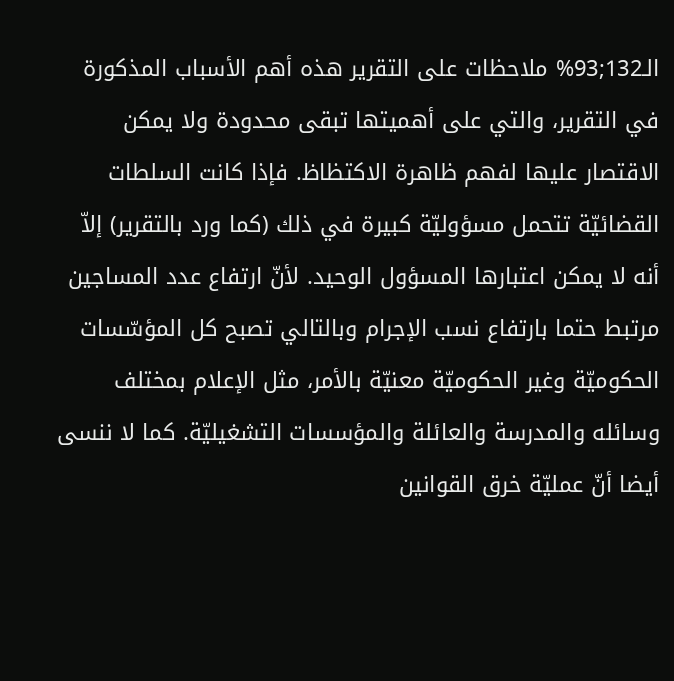الـ132;93% ملاحظات على التقرير هذه أهم الأسباب المذكورة في التقرير، والتي على أهميتها تبقى محدودة ولا يمكن الاقتصار عليها لفهم ظاهرة الاكتظاظ. فإذا كانت السلطات القضائيّة تتحمل مسؤوليّة كبيرة في ذلك (كما ورد بالتقرير) إلاّ أنه لا يمكن اعتبارها المسؤول الوحيد. لأنّ ارتفاع عدد المساجين مرتبط حتما بارتفاع نسب الإجرام وبالتالي تصبح كل المؤسّسات الحكوميّة وغير الحكوميّة معنيّة بالأمر، مثل الإعلام بمختلف وسائله والمدرسة والعائلة والمؤسسات التشغيليّة. كما لا ننسى أيضا أنّ عمليّة خرق القوانين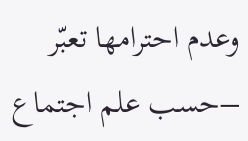وعدم احترامها تعبّر –حسب علم اجتماع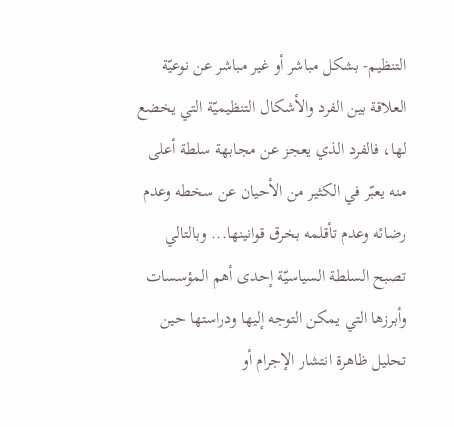التنظيم- بشكل مباشر أو غير مباشر عن نوعيّة العلاقة بين الفرد والأشكال التنظيميّة التي يخضع لها، فالفرد الذي يعجز عن مجابهة سلطة أعلى منه يعبّر في الكثير من الأحيان عن سخطه وعدم رضائه وعدم تأقلمه بخرق قوانينها... وبالتالي تصبح السلطة السياسيّة إحدى أهم المؤسسات وأبرزها التي يمكن التوجه إليها ودراستها حين تحليل ظاهرة انتشار الإجرام أو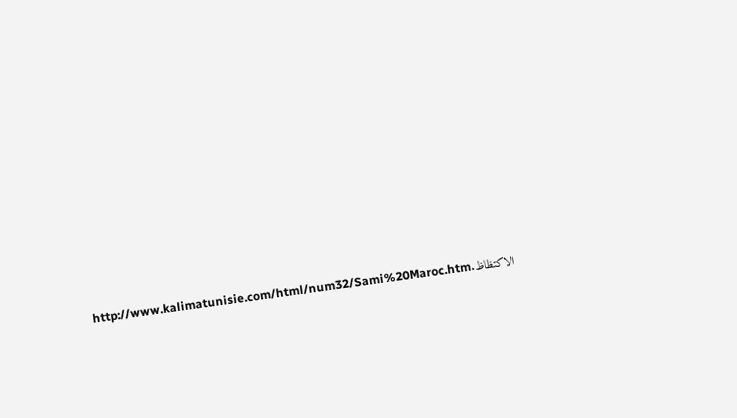الاكتظاظ.http://www.kalimatunisie.com/html/num32/Sami%20Maroc.htm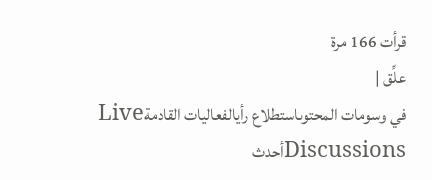قرأت 166 مرة
علِّق |
في وسومات المحتوىاستطلاع رأيالفعاليات القادمةLive Discussionsأحدث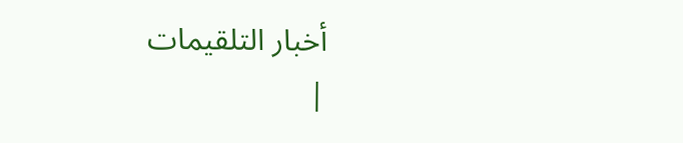أخبار التلقيمات
|